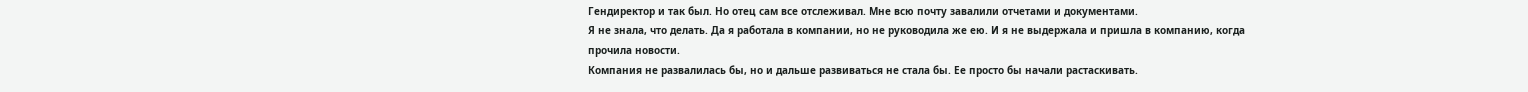Гендиректор и так был. Но отец сам все отслеживал. Мне всю почту завалили отчетами и документами.
Я не знала, что делать. Да я работала в компании, но не руководила же ею. И я не выдержала и пришла в компанию, когда прочила новости.
Компания не развалилась бы, но и дальше развиваться не стала бы. Ее просто бы начали растаскивать.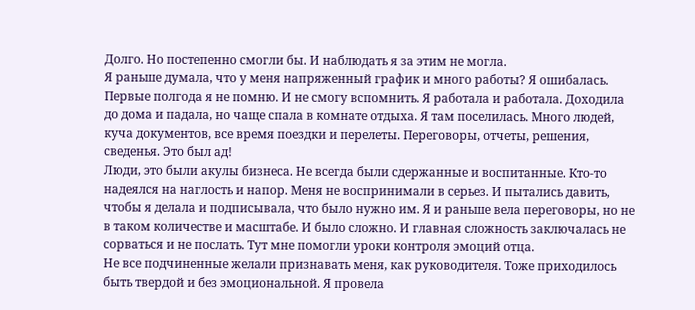Долго. Но постепенно смогли бы. И наблюдать я за этим не могла.
Я раньше думала, что у меня напряженный график и много работы? Я ошибалась.
Первые полгода я не помню. И не смогу вспомнить. Я работала и работала. Доходила до дома и падала, но чаще спала в комнате отдыха. Я там поселилась. Много людей, куча документов, все время поездки и перелеты. Переговоры, отчеты, решения, сведенья. Это был ад!
Люди, это были акулы бизнеса. Не всегда были сдержанные и воспитанные. Кто-то надеялся на наглость и напор. Меня не воспринимали в серьез. И пытались давить, чтобы я делала и подписывала, что было нужно им. Я и раньше вела переговоры, но не в таком количестве и масштабе. И было сложно. И главная сложность заключалась не сорваться и не послать. Тут мне помогли уроки контроля эмоций отца.
Не все подчиненные желали признавать меня, как руководителя. Тоже приходилось быть твердой и без эмоциональной. Я провела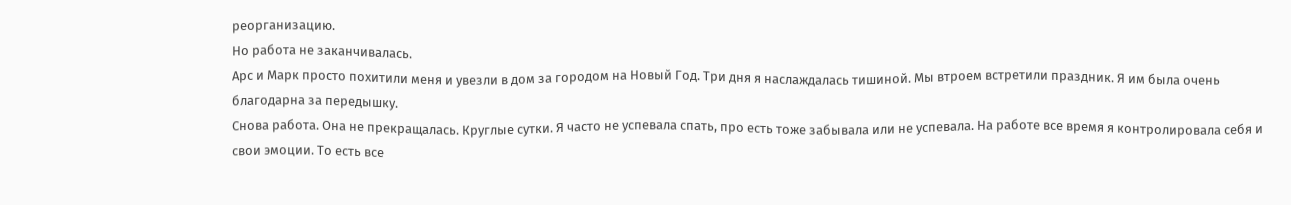реорганизацию.
Но работа не заканчивалась.
Арс и Марк просто похитили меня и увезли в дом за городом на Новый Год. Три дня я наслаждалась тишиной. Мы втроем встретили праздник. Я им была очень благодарна за передышку.
Снова работа. Она не прекращалась. Круглые сутки. Я часто не успевала спать, про есть тоже забывала или не успевала. На работе все время я контролировала себя и свои эмоции. То есть все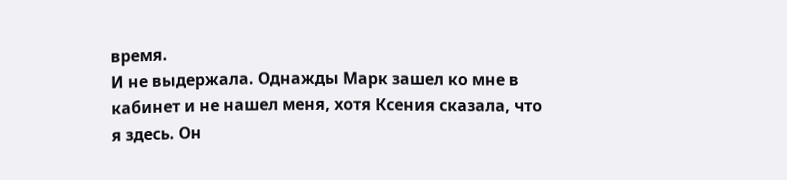время.
И не выдержала. Однажды Марк зашел ко мне в кабинет и не нашел меня, хотя Ксения сказала, что я здесь. Он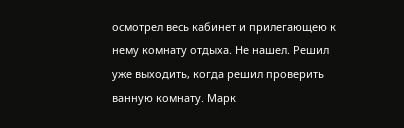осмотрел весь кабинет и прилегающею к нему комнату отдыха. Не нашел. Решил уже выходить, когда решил проверить ванную комнату. Марк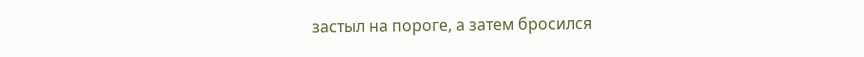застыл на пороге, а затем бросился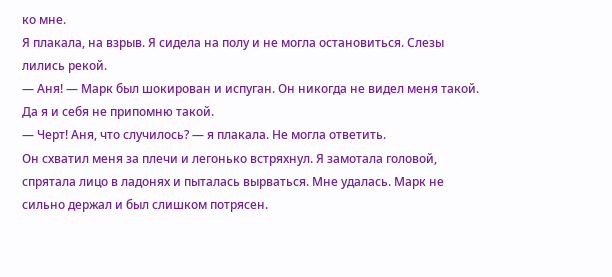ко мне.
Я плакала, на взрыв. Я сидела на полу и не могла остановиться. Слезы лились рекой.
— Аня! — Марк был шокирован и испуган. Он никогда не видел меня такой. Да я и себя не припомню такой.
— Черт! Аня, что случилось? — я плакала. Не могла ответить.
Он схватил меня за плечи и легонько встряхнул. Я замотала головой, спрятала лицо в ладонях и пыталась вырваться. Мне удалась. Марк не сильно держал и был слишком потрясен.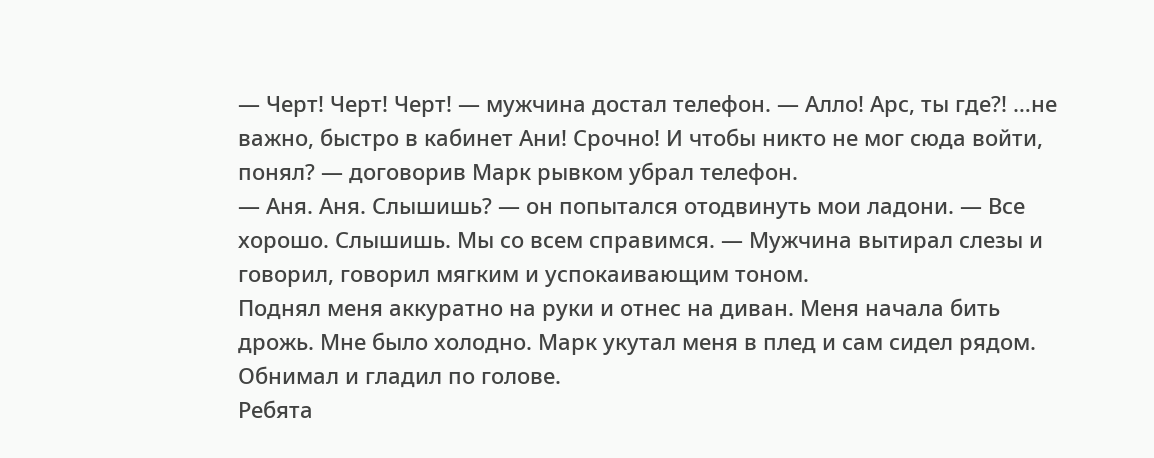— Черт! Черт! Черт! — мужчина достал телефон. — Алло! Арс, ты где?! …не важно, быстро в кабинет Ани! Срочно! И чтобы никто не мог сюда войти, понял? — договорив Марк рывком убрал телефон.
— Аня. Аня. Слышишь? — он попытался отодвинуть мои ладони. — Все хорошо. Слышишь. Мы со всем справимся. — Мужчина вытирал слезы и говорил, говорил мягким и успокаивающим тоном.
Поднял меня аккуратно на руки и отнес на диван. Меня начала бить дрожь. Мне было холодно. Марк укутал меня в плед и сам сидел рядом. Обнимал и гладил по голове.
Ребята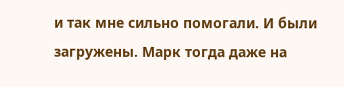и так мне сильно помогали. И были загружены. Марк тогда даже на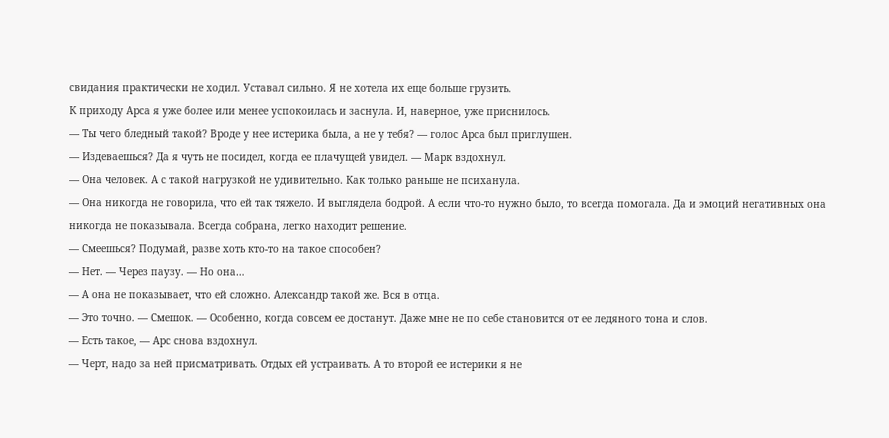свидания практически не ходил. Уставал сильно. Я не хотела их еще больше грузить.
К приходу Арса я уже более или менее успокоилась и заснула. И, наверное, уже приснилось.
— Ты чего бледный такой? Вроде у нее истерика была, а не у тебя? — голос Арса был приглушен.
— Издеваешься? Да я чуть не посидел, когда ее плачущей увидел. — Марк вздохнул.
— Она человек. А с такой нагрузкой не удивительно. Как только раньше не психанула.
— Она никогда не говорила, что ей так тяжело. И выглядела бодрой. А если что-то нужно было, то всегда помогала. Да и эмоций негативных она никогда не показывала. Всегда собрана, легко находит решение.
— Смеешься? Подумай, разве хоть кто-то на такое способен?
— Нет. — Через паузу. — Но она…
— А она не показывает, что ей сложно. Александр такой же. Вся в отца.
— Это точно. — Смешок. — Особенно, когда совсем ее достанут. Даже мне не по себе становится от ее ледяного тона и слов.
— Есть такое, — Арс снова вздохнул.
— Черт, надо за ней присматривать. Отдых ей устраивать. А то второй ее истерики я не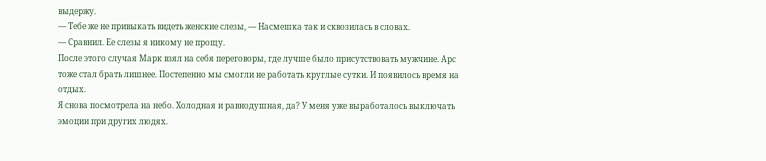выдержу.
— Тебе же не привыкать видеть женские слезы, — Насмешка так и сквозилась в словах.
— Сравнил. Ее слезы я никому не прощу.
После этого случая Марк взял на себя переговоры, где лучше было присутствовать мужчине. Арс тоже стал брать лишнее. Постепенно мы смогли не работать круглые сутки. И появилось время на отдых.
Я снова посмотрела на небо. Холодная и равнодушная, да? У меня уже выработалось выключать эмоции при других людях.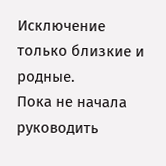Исключение только близкие и родные.
Пока не начала руководить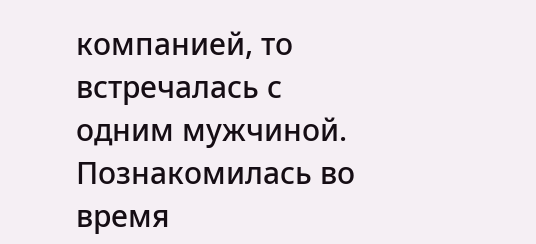компанией, то встречалась с одним мужчиной. Познакомилась во время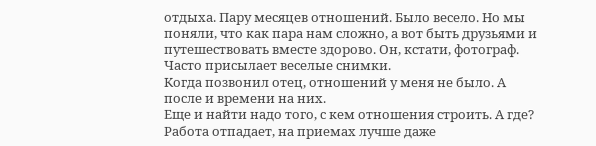отдыха. Пару месяцев отношений. Было весело. Но мы поняли, что как пара нам сложно, а вот быть друзьями и путешествовать вместе здорово. Он, кстати, фотограф. Часто присылает веселые снимки.
Когда позвонил отец, отношений у меня не было. А после и времени на них.
Еще и найти надо того, с кем отношения строить. А где? Работа отпадает, на приемах лучше даже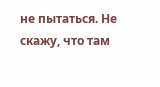не пытаться. Не скажу, что там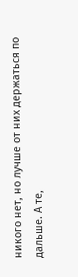никого нет, но лучше от них держаться по дальше. А те,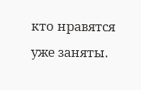кто нравятся уже заняты.